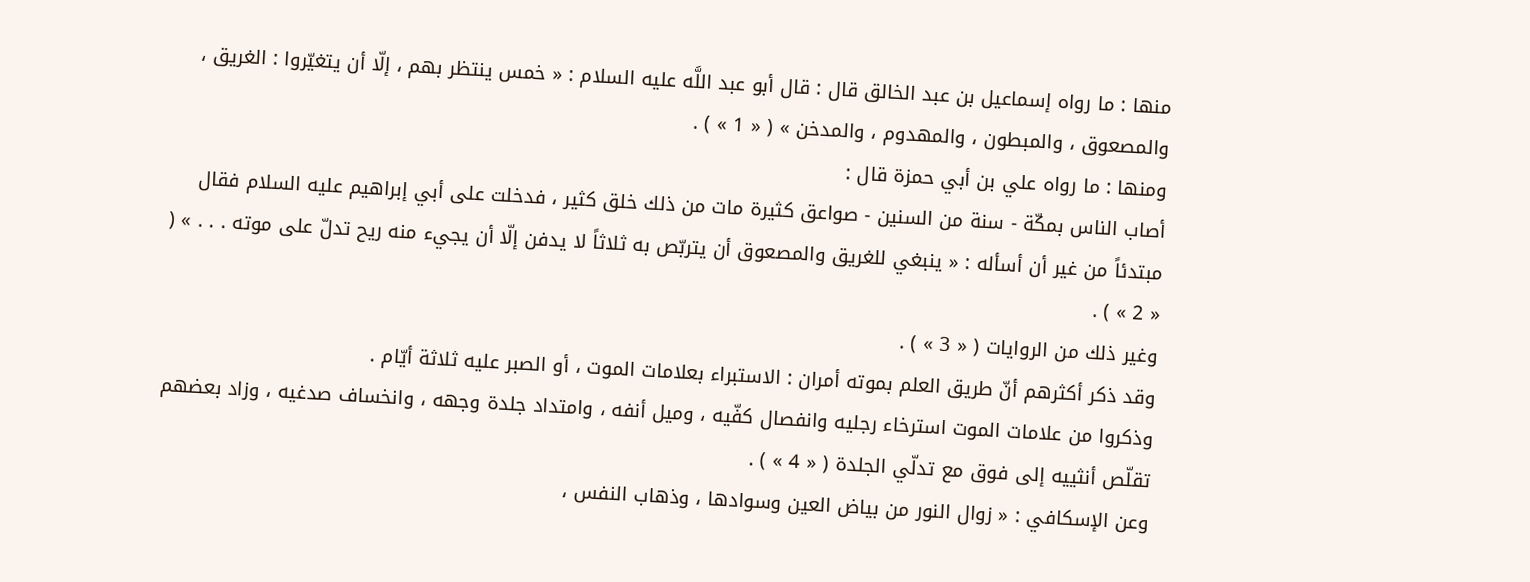منها : ما رواه إسماعيل بن عبد الخالق قال : قال أبو عبد اللَّه عليه السلام : « خمس ينتظر بهم ، إلّا أن يتغيّروا : الغريق ، والمصعوق ، والمبطون ، والمهدوم ، والمدخن » ( « 1 » ) .
ومنها : ما رواه علي بن أبي حمزة قال :
أصاب الناس بمكّة - سنة من السنين - صواعق كثيرة مات من ذلك خلق كثير ، فدخلت على أبي إبراهيم عليه السلام فقال مبتدئاً من غير أن أسأله : « ينبغي للغريق والمصعوق أن يتربّص به ثلاثاً لا يدفن إلّا أن يجيء منه ريح تدلّ على موته . . . » ( « 2 » ) .
وغير ذلك من الروايات ( « 3 » ) .
وقد ذكر أكثرهم أنّ طريق العلم بموته أمران : الاستبراء بعلامات الموت ، أو الصبر عليه ثلاثة أيّام .
وذكروا من علامات الموت استرخاء رجليه وانفصال كفّيه ، وميل أنفه ، وامتداد جلدة وجهه ، وانخساف صدغيه ، وزاد بعضهم تقلّص أنثييه إلى فوق مع تدلّي الجلدة ( « 4 » ) .
وعن الإسكافي : « زوال النور من بياض العين وسوادها ، وذهاب النفس ،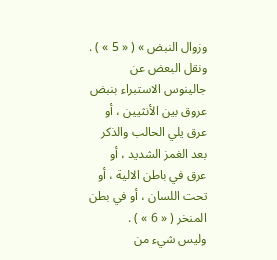وزوال النبض » ( « 5 » ) .
ونقل البعض عن جالينوس الاستبراء بنبض عروق بين الأنثيين ، أو عرق يلي الحالب والذكر بعد الغمز الشديد ، أو عرق في باطن الالية ، أو تحت اللسان ، أو في بطن المنخر ( « 6 » ) .
وليس شيء من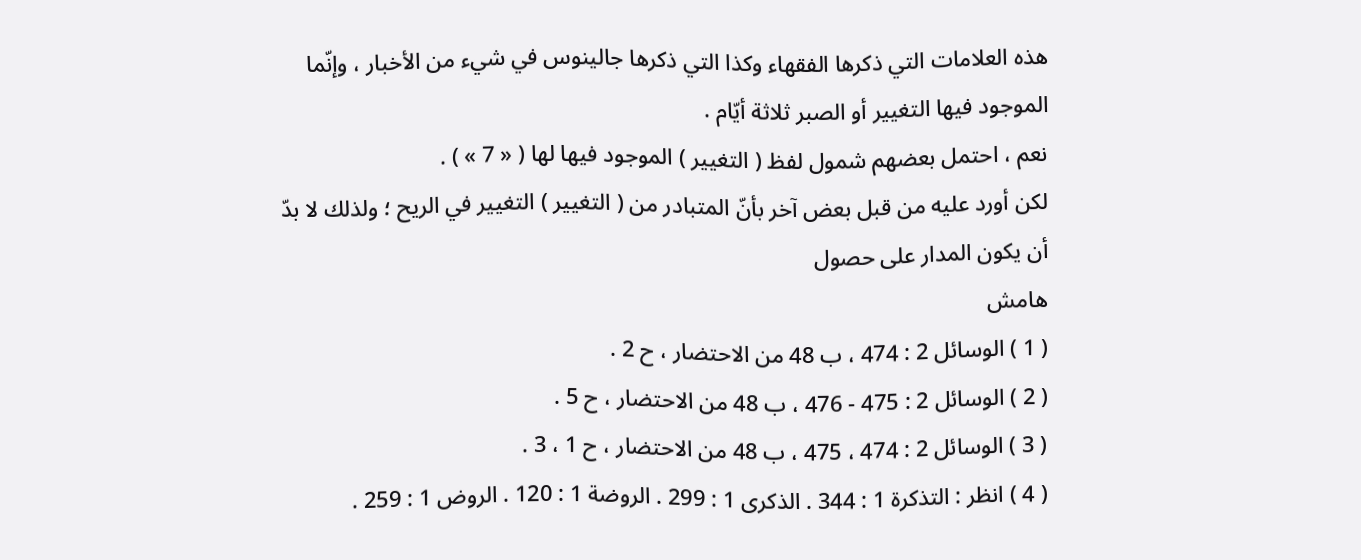هذه العلامات التي ذكرها الفقهاء وكذا التي ذكرها جالينوس في شيء من الأخبار ، وإنّما الموجود فيها التغيير أو الصبر ثلاثة أيّام .
نعم ، احتمل بعضهم شمول لفظ ( التغيير ) الموجود فيها لها ( « 7 » ) .
لكن أورد عليه من قبل بعض آخر بأنّ المتبادر من ( التغيير ) التغيير في الريح ؛ ولذلك لا بدّ أن يكون المدار على حصول
هامش
( 1 ) الوسائل 2 : 474 ، ب 48 من الاحتضار ، ح 2 .
( 2 ) الوسائل 2 : 475 - 476 ، ب 48 من الاحتضار ، ح 5 .
( 3 ) الوسائل 2 : 474 ، 475 ، ب 48 من الاحتضار ، ح 1 ، 3 .
( 4 ) انظر : التذكرة 1 : 344 . الذكرى 1 : 299 . الروضة 1 : 120 . الروض 1 : 259 .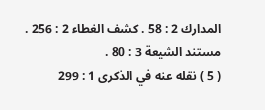المدارك 2 : 58 . كشف الغطاء 2 : 256 . مستند الشيعة 3 : 80 .
( 5 ) نقله عنه في الذكرى 1 : 299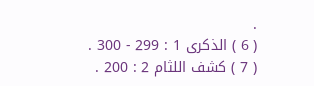.
( 6 ) الذكرى 1 : 299 - 300 .
( 7 ) كشف اللثام 2 : 200 .